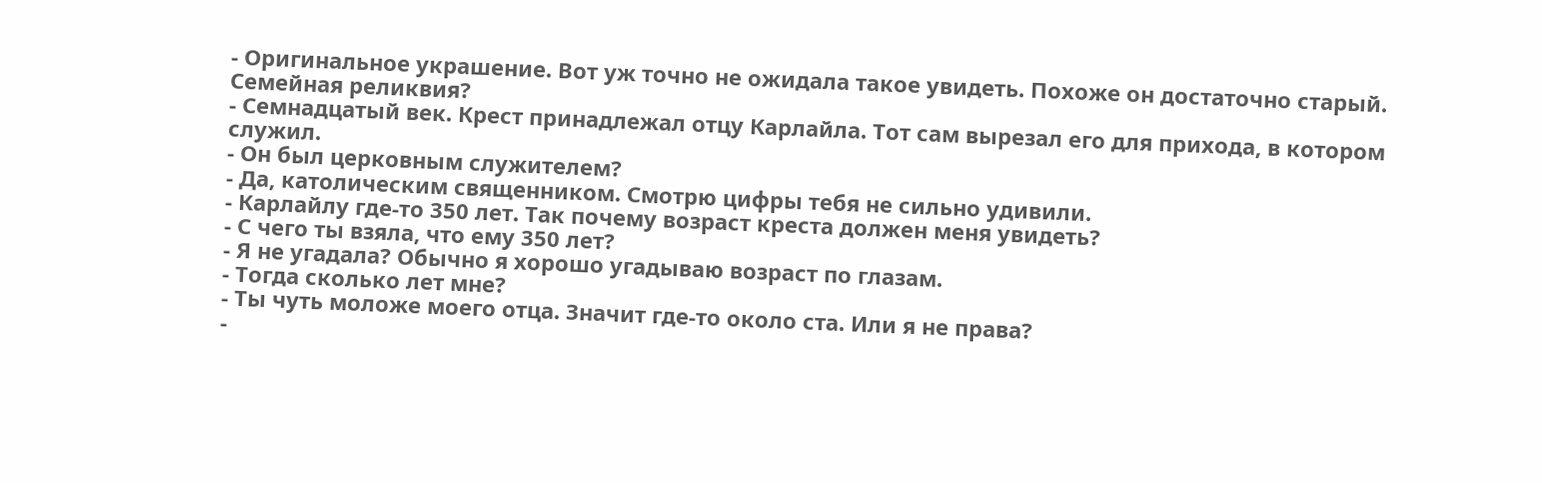- Оригинальное украшение. Вот уж точно не ожидала такое увидеть. Похоже он достаточно старый. Семейная реликвия?
- Семнадцатый век. Крест принадлежал отцу Карлайла. Тот сам вырезал его для прихода, в котором служил.
- Он был церковным служителем?
- Да, католическим священником. Смотрю цифры тебя не сильно удивили.
- Карлайлу где-то 350 лет. Так почему возраст креста должен меня увидеть?
- С чего ты взяла, что ему 350 лет?
- Я не угадала? Обычно я хорошо угадываю возраст по глазам.
- Тогда сколько лет мне?
- Ты чуть моложе моего отца. Значит где-то около ста. Или я не права?
-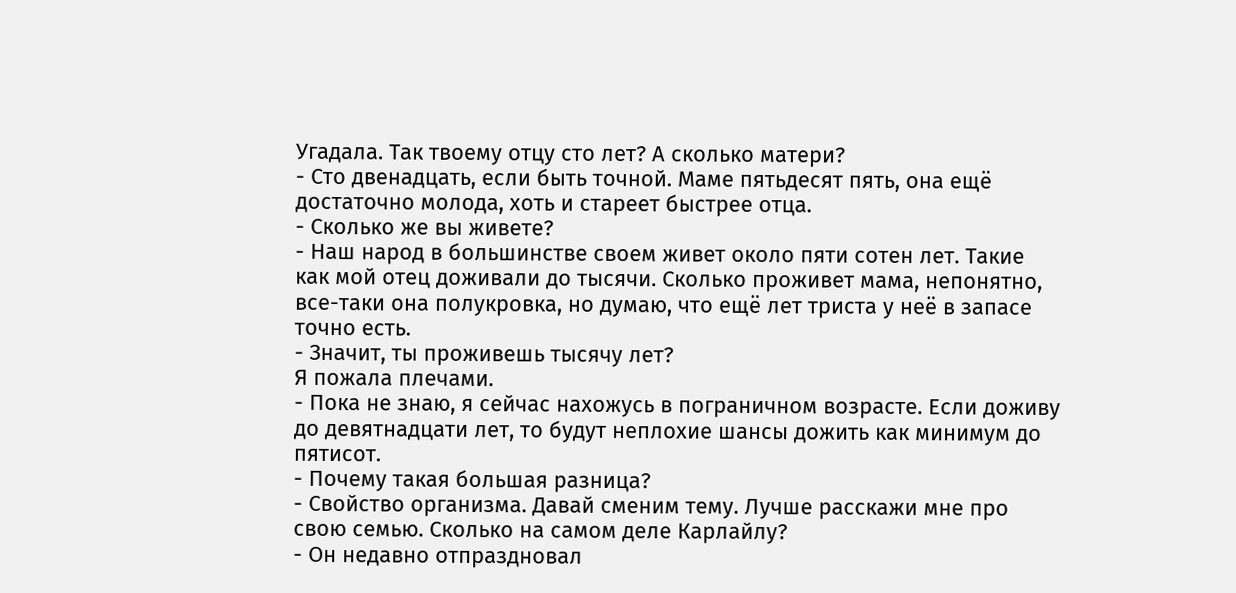Угадала. Так твоему отцу сто лет? А сколько матери?
- Сто двенадцать, если быть точной. Маме пятьдесят пять, она ещё достаточно молода, хоть и стареет быстрее отца.
- Сколько же вы живете?
- Наш народ в большинстве своем живет около пяти сотен лет. Такие как мой отец доживали до тысячи. Сколько проживет мама, непонятно, все-таки она полукровка, но думаю, что ещё лет триста у неё в запасе точно есть.
- Значит, ты проживешь тысячу лет?
Я пожала плечами.
- Пока не знаю, я сейчас нахожусь в пограничном возрасте. Если доживу до девятнадцати лет, то будут неплохие шансы дожить как минимум до пятисот.
- Почему такая большая разница?
- Свойство организма. Давай сменим тему. Лучше расскажи мне про свою семью. Сколько на самом деле Карлайлу?
- Он недавно отпраздновал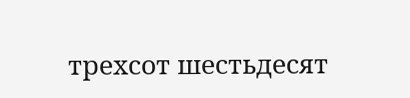трехсот шестьдесят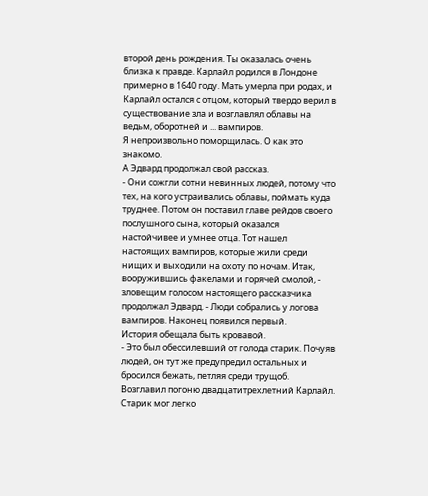второй день рождения. Ты оказалась очень близка к правде. Карлайл родился в Лондоне примерно в 1640 году. Мать умерла при родах, и Карлайл остался с отцом, который твердо верил в существование зла и возглавлял облавы на ведьм, оборотней и ... вампиров.
Я непроизвольно поморщилась. О как это знакомо.
А Эдвард продолжал свой рассказ.
- Они сожгли сотни невинных людей, потому что тех, на кого устраивались облавы, поймать куда труднее. Потом он поставил главе рейдов своего послушного сына, который оказался настойчивее и умнее отца. Тот нашел настоящих вампиров, которые жили среди нищих и выходили на охоту по ночам. Итак, вооружившись факелами и горячей смолой, - зловещим голосом настоящего рассказчика продолжал Эдвард. - Люди собрались у логова вампиров. Наконец появился первый.
История обещала быть кровавой.
- Это был обессилевший от голода старик. Почуяв людей, он тут же предупредил остальных и бросился бежать, петляя среди трущоб. Возглавил погоню двадцатитрехлетний Карлайл. Старик мог легко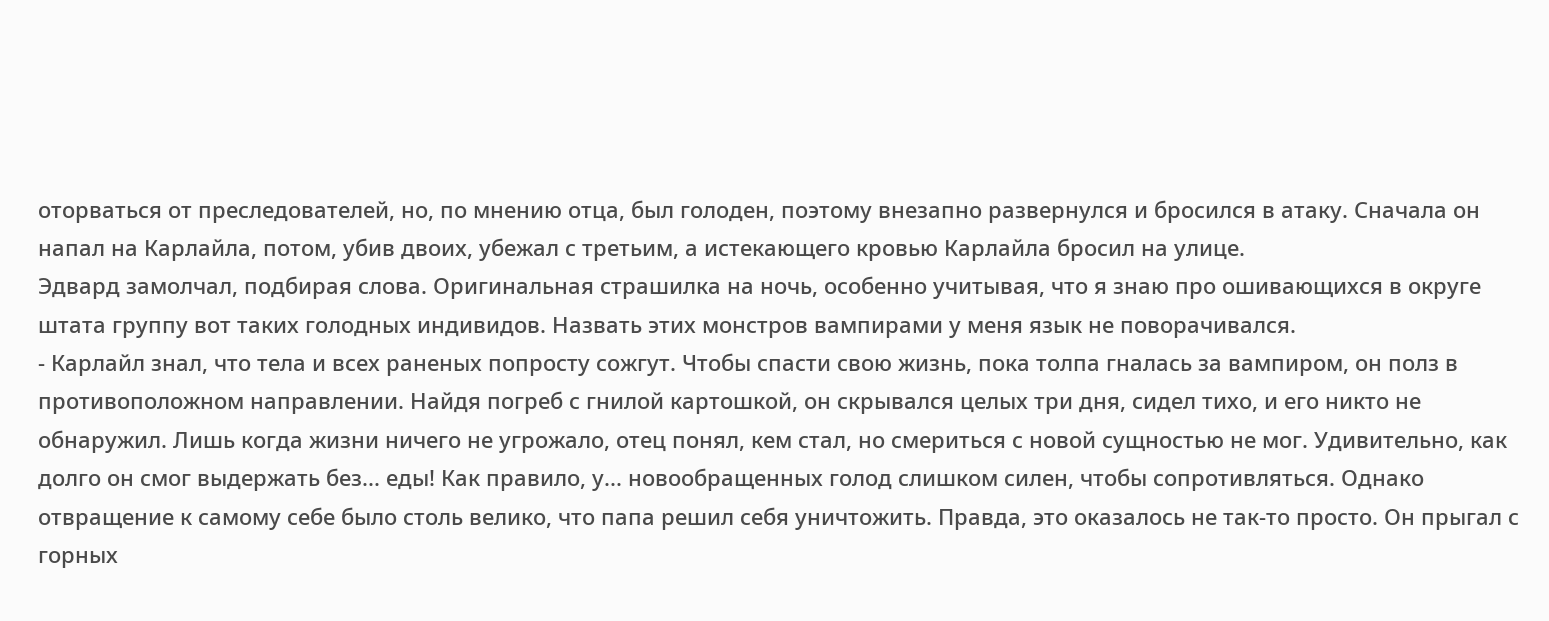оторваться от преследователей, но, по мнению отца, был голоден, поэтому внезапно развернулся и бросился в атаку. Сначала он напал на Карлайла, потом, убив двоих, убежал с третьим, а истекающего кровью Карлайла бросил на улице.
Эдвард замолчал, подбирая слова. Оригинальная страшилка на ночь, особенно учитывая, что я знаю про ошивающихся в округе штата группу вот таких голодных индивидов. Назвать этих монстров вампирами у меня язык не поворачивался.
- Карлайл знал, что тела и всех раненых попросту сожгут. Чтобы спасти свою жизнь, пока толпа гналась за вампиром, он полз в противоположном направлении. Найдя погреб с гнилой картошкой, он скрывался целых три дня, сидел тихо, и его никто не обнаружил. Лишь когда жизни ничего не угрожало, отец понял, кем стал, но смериться с новой сущностью не мог. Удивительно, как долго он смог выдержать без... еды! Как правило, у... новообращенных голод слишком силен, чтобы сопротивляться. Однако отвращение к самому себе было столь велико, что папа решил себя уничтожить. Правда, это оказалось не так-то просто. Он прыгал с горных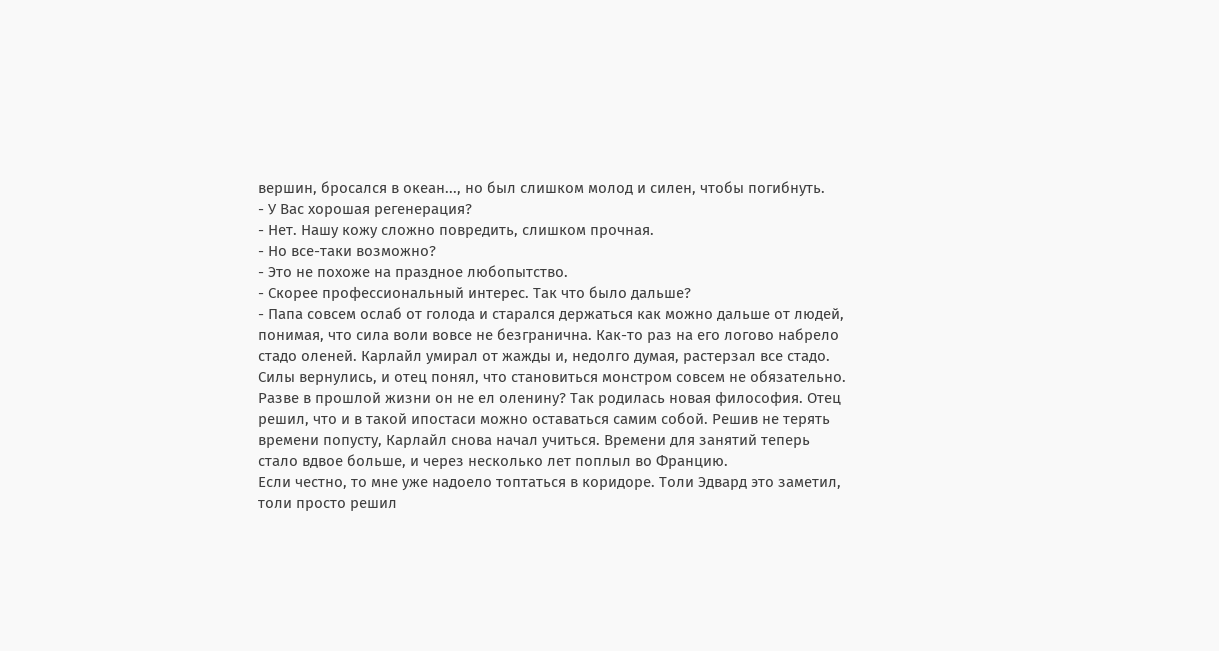вершин, бросался в океан..., но был слишком молод и силен, чтобы погибнуть.
- У Вас хорошая регенерация?
- Нет. Нашу кожу сложно повредить, слишком прочная.
- Но все-таки возможно?
- Это не похоже на праздное любопытство.
- Скорее профессиональный интерес. Так что было дальше?
- Папа совсем ослаб от голода и старался держаться как можно дальше от людей, понимая, что сила воли вовсе не безгранична. Как-то раз на его логово набрело стадо оленей. Карлайл умирал от жажды и, недолго думая, растерзал все стадо. Силы вернулись, и отец понял, что становиться монстром совсем не обязательно. Разве в прошлой жизни он не ел оленину? Так родилась новая философия. Отец решил, что и в такой ипостаси можно оставаться самим собой. Решив не терять времени попусту, Карлайл снова начал учиться. Времени для занятий теперь стало вдвое больше, и через несколько лет поплыл во Францию.
Если честно, то мне уже надоело топтаться в коридоре. Толи Эдвард это заметил, толи просто решил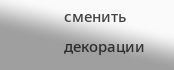сменить декорации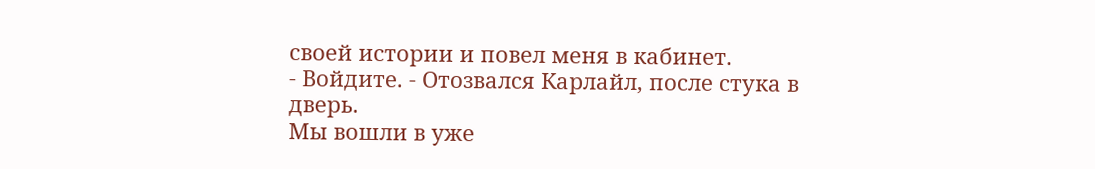своей истории и повел меня в кабинет.
- Войдите. - Отозвался Карлайл, после стука в дверь.
Мы вошли в уже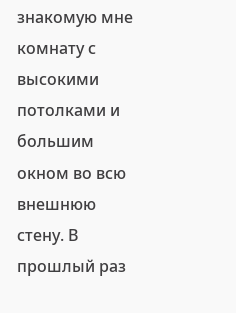знакомую мне комнату с высокими потолками и большим окном во всю внешнюю стену. В прошлый раз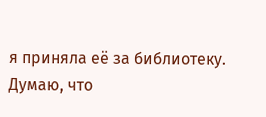я приняла её за библиотеку. Думаю, что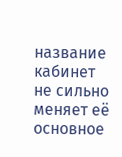название кабинет не сильно меняет её основное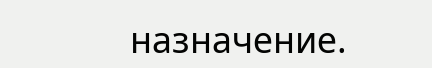назначение.